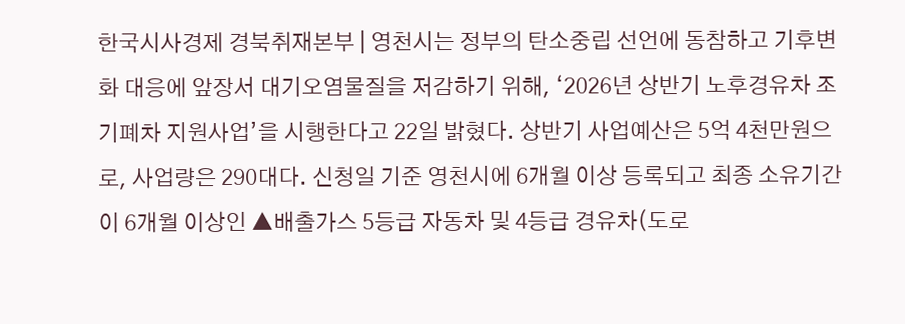한국시사경제 경북취재본부 | 영천시는 정부의 탄소중립 선언에 동참하고 기후변화 대응에 앞장서 대기오염물질을 저감하기 위해, ‘2026년 상반기 노후경유차 조기폐차 지원사업’을 시행한다고 22일 밝혔다. 상반기 사업예산은 5억 4천만원으로, 사업량은 290대다. 신청일 기준 영천시에 6개월 이상 등록되고 최종 소유기간이 6개월 이상인 ▲배출가스 5등급 자동차 및 4등급 경유차(도로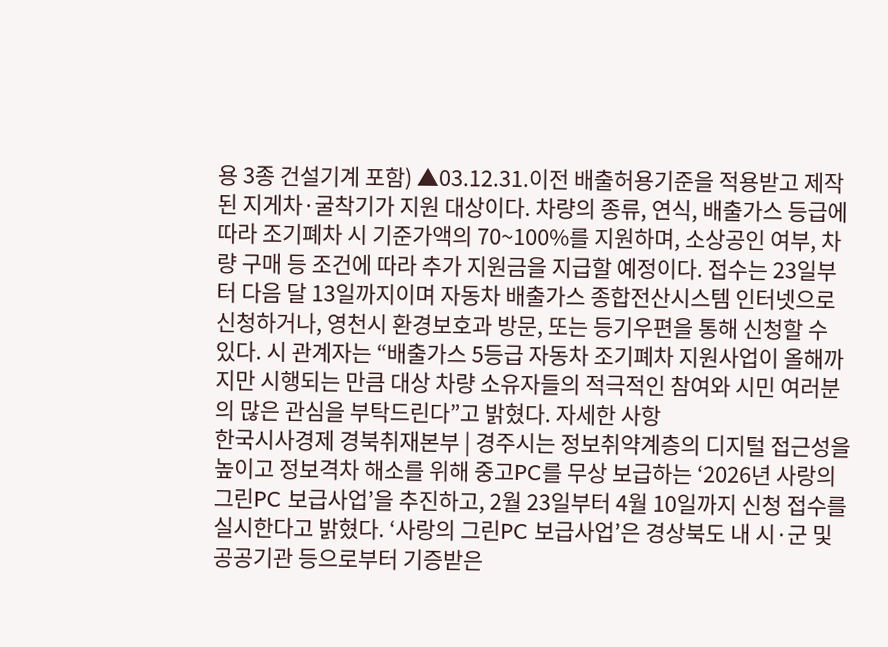용 3종 건설기계 포함) ▲03.12.31.이전 배출허용기준을 적용받고 제작된 지게차·굴착기가 지원 대상이다. 차량의 종류, 연식, 배출가스 등급에 따라 조기폐차 시 기준가액의 70~100%를 지원하며, 소상공인 여부, 차량 구매 등 조건에 따라 추가 지원금을 지급할 예정이다. 접수는 23일부터 다음 달 13일까지이며 자동차 배출가스 종합전산시스템 인터넷으로 신청하거나, 영천시 환경보호과 방문, 또는 등기우편을 통해 신청할 수 있다. 시 관계자는 “배출가스 5등급 자동차 조기폐차 지원사업이 올해까지만 시행되는 만큼 대상 차량 소유자들의 적극적인 참여와 시민 여러분의 많은 관심을 부탁드린다”고 밝혔다. 자세한 사항
한국시사경제 경북취재본부 | 경주시는 정보취약계층의 디지털 접근성을 높이고 정보격차 해소를 위해 중고PC를 무상 보급하는 ‘2026년 사랑의 그린PC 보급사업’을 추진하고, 2월 23일부터 4월 10일까지 신청 접수를 실시한다고 밝혔다. ‘사랑의 그린PC 보급사업’은 경상북도 내 시·군 및 공공기관 등으로부터 기증받은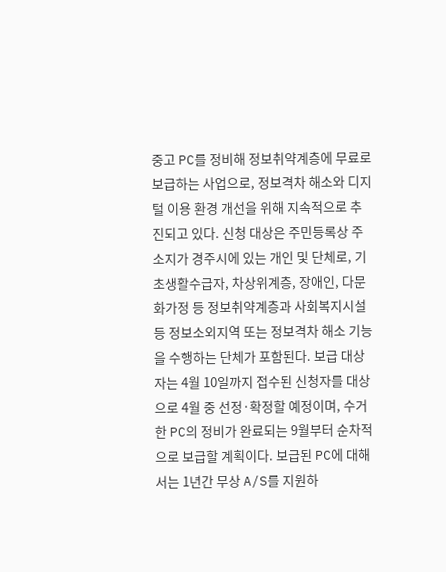중고 PC를 정비해 정보취약계층에 무료로 보급하는 사업으로, 정보격차 해소와 디지털 이용 환경 개선을 위해 지속적으로 추진되고 있다. 신청 대상은 주민등록상 주소지가 경주시에 있는 개인 및 단체로, 기초생활수급자, 차상위계층, 장애인, 다문화가정 등 정보취약계층과 사회복지시설 등 정보소외지역 또는 정보격차 해소 기능을 수행하는 단체가 포함된다. 보급 대상자는 4월 10일까지 접수된 신청자를 대상으로 4월 중 선정·확정할 예정이며, 수거한 PC의 정비가 완료되는 9월부터 순차적으로 보급할 계획이다. 보급된 PC에 대해서는 1년간 무상 A/S를 지원하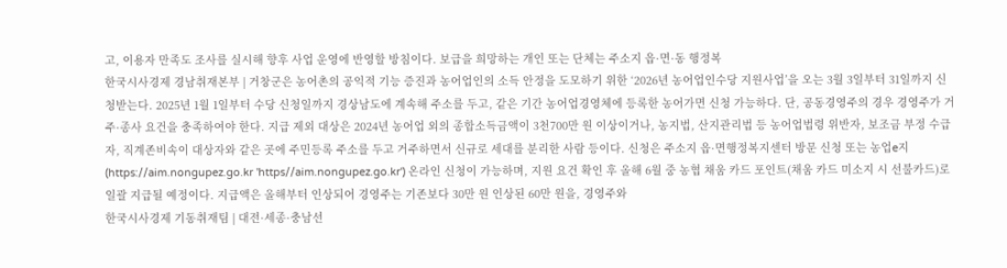고, 이용자 만족도 조사를 실시해 향후 사업 운영에 반영할 방침이다. 보급을 희망하는 개인 또는 단체는 주소지 읍·면·동 행정복
한국시사경제 경남취재본부 | 거창군은 농어촌의 공익적 기능 증진과 농어업인의 소득 안정을 도모하기 위한 ‘2026년 농어업인수당 지원사업’을 오는 3월 3일부터 31일까지 신청받는다. 2025년 1월 1일부터 수당 신청일까지 경상남도에 계속해 주소를 두고, 같은 기간 농어업경영체에 등록한 농어가면 신청 가능하다. 단, 공동경영주의 경우 경영주가 거주·종사 요건을 충족하여야 한다. 지급 제외 대상은 2024년 농어업 외의 종합소득금액이 3천700만 원 이상이거나, 농지법, 산지관리법 등 농어업법령 위반자, 보조금 부정 수급자, 직계존비속이 대상자와 같은 곳에 주민등록 주소를 두고 거주하면서 신규로 세대를 분리한 사람 등이다. 신청은 주소지 읍·면행정복지센터 방문 신청 또는 농업e지(https://aim.nongupez.go.kr 'https//aim.nongupez.go.kr') 온라인 신청이 가능하며, 지원 요건 확인 후 올해 6월 중 농협 채움 카드 포인트(채움 카드 미소지 시 선불카드)로 일괄 지급될 예정이다. 지급액은 올해부터 인상되어 경영주는 기존보다 30만 원 인상된 60만 원을, 경영주와
한국시사경제 기동취재팀 | 대전·세종·충남선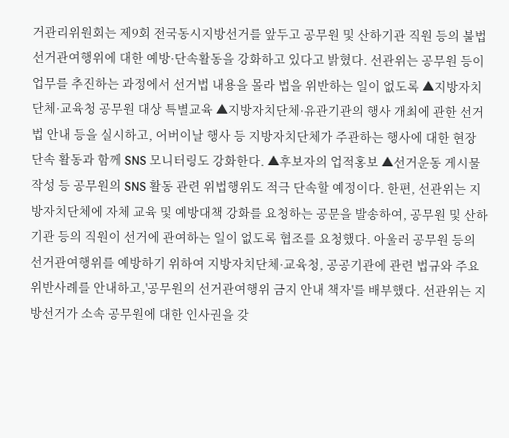거관리위원회는 제9회 전국동시지방선거를 앞두고 공무원 및 산하기관 직원 등의 불법 선거관여행위에 대한 예방·단속활동을 강화하고 있다고 밝혔다. 선관위는 공무원 등이 업무를 추진하는 과정에서 선거법 내용을 몰라 법을 위반하는 일이 없도록 ▲지방자치단체·교육청 공무원 대상 특별교육 ▲지방자치단체·유관기관의 행사 개최에 관한 선거법 안내 등을 실시하고, 어버이날 행사 등 지방자치단체가 주관하는 행사에 대한 현장 단속 활동과 함께 SNS 모니터링도 강화한다. ▲후보자의 업적홍보 ▲선거운동 게시물 작성 등 공무원의 SNS 활동 관련 위법행위도 적극 단속할 예정이다. 한편, 선관위는 지방자치단체에 자체 교육 및 예방대책 강화를 요청하는 공문을 발송하여, 공무원 및 산하기관 등의 직원이 선거에 관여하는 일이 없도록 협조를 요청했다. 아울러 공무원 등의 선거관여행위를 예방하기 위하여 지방자치단체·교육청, 공공기관에 관련 법규와 주요 위반사례를 안내하고,'공무원의 선거관여행위 금지 안내 책자'를 배부했다. 선관위는 지방선거가 소속 공무원에 대한 인사권을 갖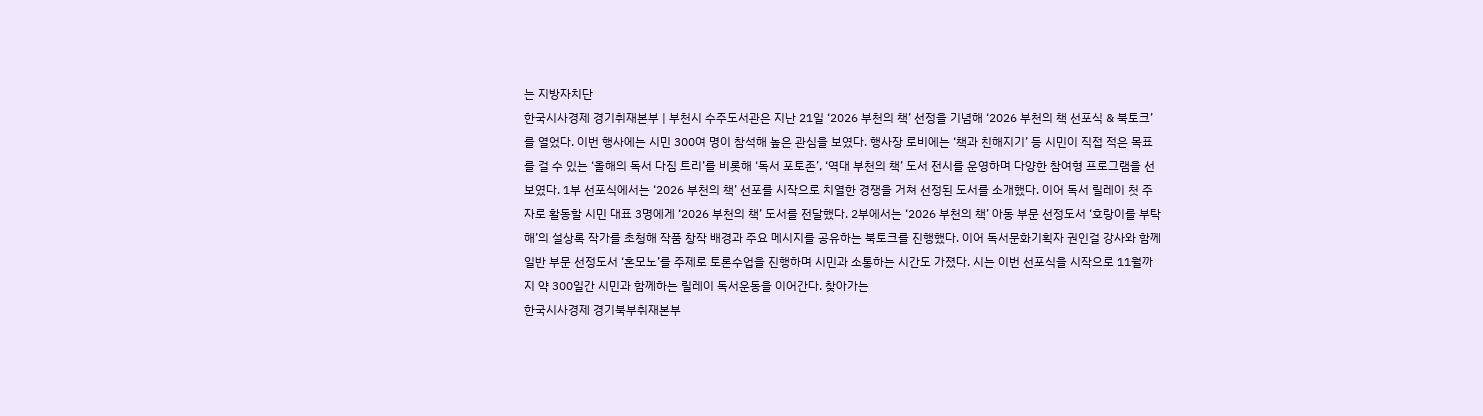는 지방자치단
한국시사경제 경기취재본부 | 부천시 수주도서관은 지난 21일 ‘2026 부천의 책’ 선정을 기념해 ‘2026 부천의 책 선포식 & 북토크’를 열었다. 이번 행사에는 시민 300여 명이 참석해 높은 관심을 보였다. 행사장 로비에는 ‘책과 친해지기’ 등 시민이 직접 적은 목표를 걸 수 있는 ‘올해의 독서 다짐 트리’를 비롯해 ‘독서 포토존’, ‘역대 부천의 책’ 도서 전시를 운영하며 다양한 참여형 프로그램을 선보였다. 1부 선포식에서는 ‘2026 부천의 책’ 선포를 시작으로 치열한 경쟁을 거쳐 선정된 도서를 소개했다. 이어 독서 릴레이 첫 주자로 활동할 시민 대표 3명에게 ‘2026 부천의 책’ 도서를 전달했다. 2부에서는 ‘2026 부천의 책’ 아동 부문 선정도서 ‘호랑이를 부탁해’의 설상록 작가를 초청해 작품 창작 배경과 주요 메시지를 공유하는 북토크를 진행했다. 이어 독서문화기획자 권인걸 강사와 함께 일반 부문 선정도서 ‘혼모노’를 주제로 토론수업을 진행하며 시민과 소통하는 시간도 가졌다. 시는 이번 선포식을 시작으로 11월까지 약 300일간 시민과 함께하는 릴레이 독서운동을 이어간다. 찾아가는
한국시사경제 경기북부취재본부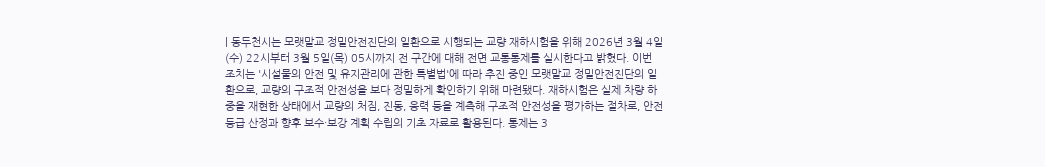| 동두천시는 모랫말교 정밀안전진단의 일환으로 시행되는 교량 재하시험을 위해 2026년 3월 4일(수) 22시부터 3월 5일(목) 05시까지 전 구간에 대해 전면 교통통제를 실시한다고 밝혔다. 이번 조치는 '시설물의 안전 및 유지관리에 관한 특별법'에 따라 추진 중인 모랫말교 정밀안전진단의 일환으로, 교량의 구조적 안전성을 보다 정밀하게 확인하기 위해 마련됐다. 재하시험은 실제 차량 하중을 재현한 상태에서 교량의 처짐, 진동, 응력 등을 계측해 구조적 안전성을 평가하는 절차로, 안전등급 산정과 향후 보수·보강 계획 수립의 기초 자료로 활용된다. 통제는 3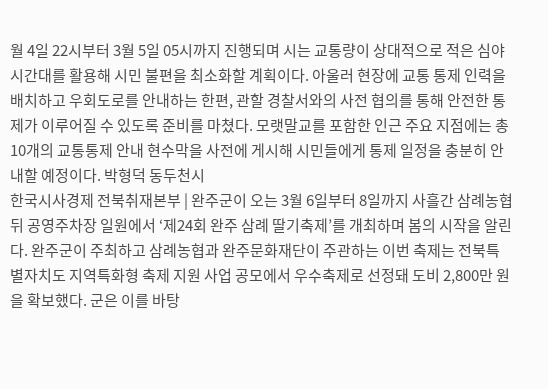월 4일 22시부터 3월 5일 05시까지 진행되며 시는 교통량이 상대적으로 적은 심야 시간대를 활용해 시민 불편을 최소화할 계획이다. 아울러 현장에 교통 통제 인력을 배치하고 우회도로를 안내하는 한편, 관할 경찰서와의 사전 협의를 통해 안전한 통제가 이루어질 수 있도록 준비를 마쳤다. 모랫말교를 포함한 인근 주요 지점에는 총 10개의 교통통제 안내 현수막을 사전에 게시해 시민들에게 통제 일정을 충분히 안내할 예정이다. 박형덕 동두천시
한국시사경제 전북취재본부 | 완주군이 오는 3월 6일부터 8일까지 사흘간 삼례농협 뒤 공영주차장 일원에서 ‘제24회 완주 삼례 딸기축제’를 개최하며 봄의 시작을 알린다. 완주군이 주최하고 삼례농협과 완주문화재단이 주관하는 이번 축제는 전북특별자치도 지역특화형 축제 지원 사업 공모에서 우수축제로 선정돼 도비 2,800만 원을 확보했다. 군은 이를 바탕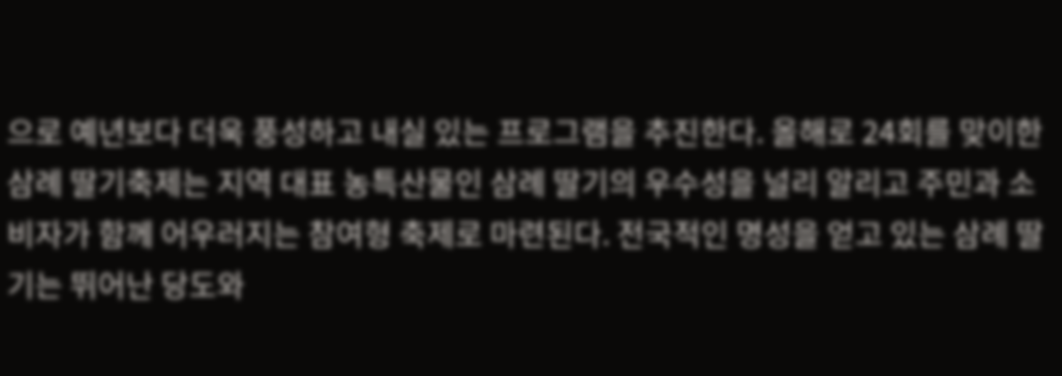으로 예년보다 더욱 풍성하고 내실 있는 프로그램을 추진한다. 올해로 24회를 맞이한 삼례 딸기축제는 지역 대표 농특산물인 삼례 딸기의 우수성을 널리 알리고 주민과 소비자가 함께 어우러지는 참여형 축제로 마련된다. 전국적인 명성을 얻고 있는 삼례 딸기는 뛰어난 당도와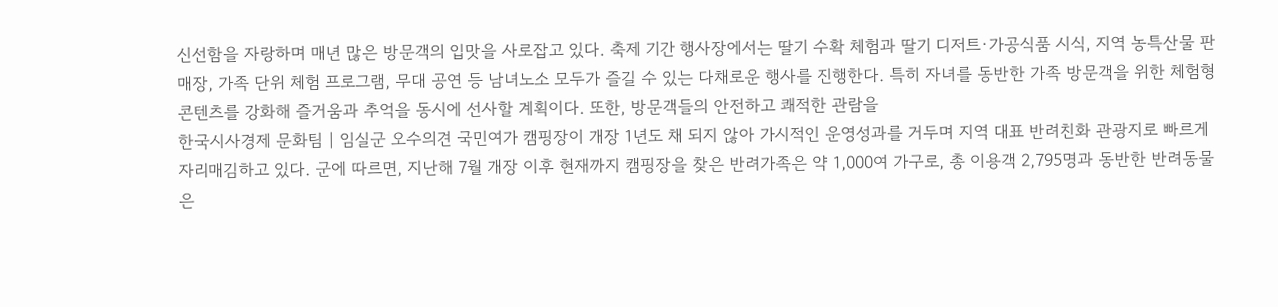신선함을 자랑하며 매년 많은 방문객의 입맛을 사로잡고 있다. 축제 기간 행사장에서는 딸기 수확 체험과 딸기 디저트·가공식품 시식, 지역 농특산물 판매장, 가족 단위 체험 프로그램, 무대 공연 등 남녀노소 모두가 즐길 수 있는 다채로운 행사를 진행한다. 특히 자녀를 동반한 가족 방문객을 위한 체험형 콘텐츠를 강화해 즐거움과 추억을 동시에 선사할 계획이다. 또한, 방문객들의 안전하고 쾌적한 관람을
한국시사경제 문화팀 | 임실군 오수의견 국민여가 캠핑장이 개장 1년도 채 되지 않아 가시적인 운영성과를 거두며 지역 대표 반려친화 관광지로 빠르게 자리매김하고 있다. 군에 따르면, 지난해 7월 개장 이후 현재까지 캠핑장을 찾은 반려가족은 약 1,000여 가구로, 총 이용객 2,795명과 동반한 반려동물은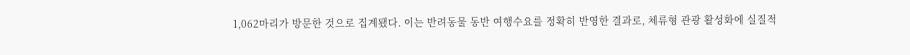1,062마리가 방문한 것으로 집계됐다. 이는 반려동물 동반 여행수요를 정확히 반영한 결과로, 체류형 관광 활성화에 실질적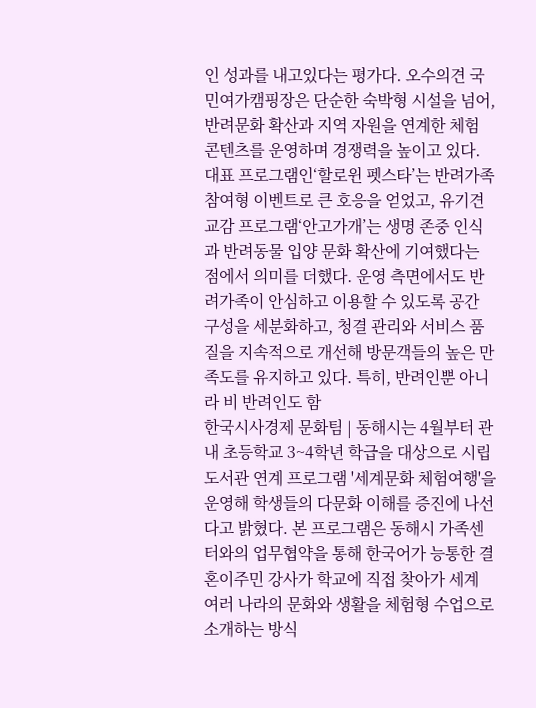인 성과를 내고있다는 평가다. 오수의견 국민여가캠핑장은 단순한 숙박형 시설을 넘어, 반려문화 확산과 지역 자원을 연계한 체험 콘텐츠를 운영하며 경쟁력을 높이고 있다. 대표 프로그램인‘할로윈 펫스타’는 반려가족 참여형 이벤트로 큰 호응을 얻었고, 유기견 교감 프로그램‘안고가개’는 생명 존중 인식과 반려동물 입양 문화 확산에 기여했다는 점에서 의미를 더했다. 운영 측면에서도 반려가족이 안심하고 이용할 수 있도록 공간 구성을 세분화하고, 청결 관리와 서비스 품질을 지속적으로 개선해 방문객들의 높은 만족도를 유지하고 있다. 특히, 반려인뿐 아니라 비 반려인도 함
한국시사경제 문화팀 | 동해시는 4월부터 관내 초등학교 3~4학년 학급을 대상으로 시립도서관 연계 프로그램 '세계문화 체험여행'을 운영해 학생들의 다문화 이해를 증진에 나선다고 밝혔다. 본 프로그램은 동해시 가족센터와의 업무협약을 통해 한국어가 능통한 결혼이주민 강사가 학교에 직접 찾아가 세계 여러 나라의 문화와 생활을 체험형 수업으로 소개하는 방식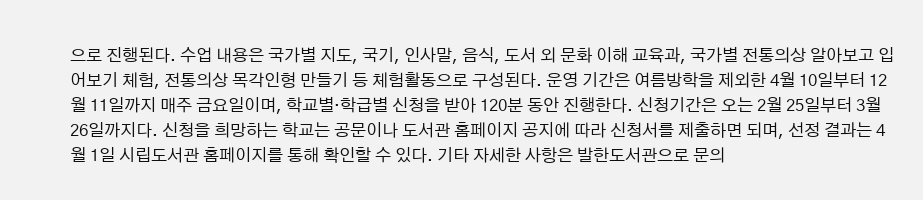으로 진행된다. 수업 내용은 국가별 지도, 국기, 인사말, 음식, 도서 외 문화 이해 교육과, 국가별 전통의상 알아보고 입어보기 체험, 전통의상 목각인형 만들기 등 체험활동으로 구성된다. 운영 기간은 여름방학을 제외한 4월 10일부터 12월 11일까지 매주 금요일이며, 학교별·학급별 신청을 받아 120분 동안 진행한다. 신청기간은 오는 2월 25일부터 3월 26일까지다. 신청을 희망하는 학교는 공문이나 도서관 홈페이지 공지에 따라 신청서를 제출하면 되며, 선정 결과는 4월 1일 시립도서관 홈페이지를 통해 확인할 수 있다. 기타 자세한 사항은 발한도서관으로 문의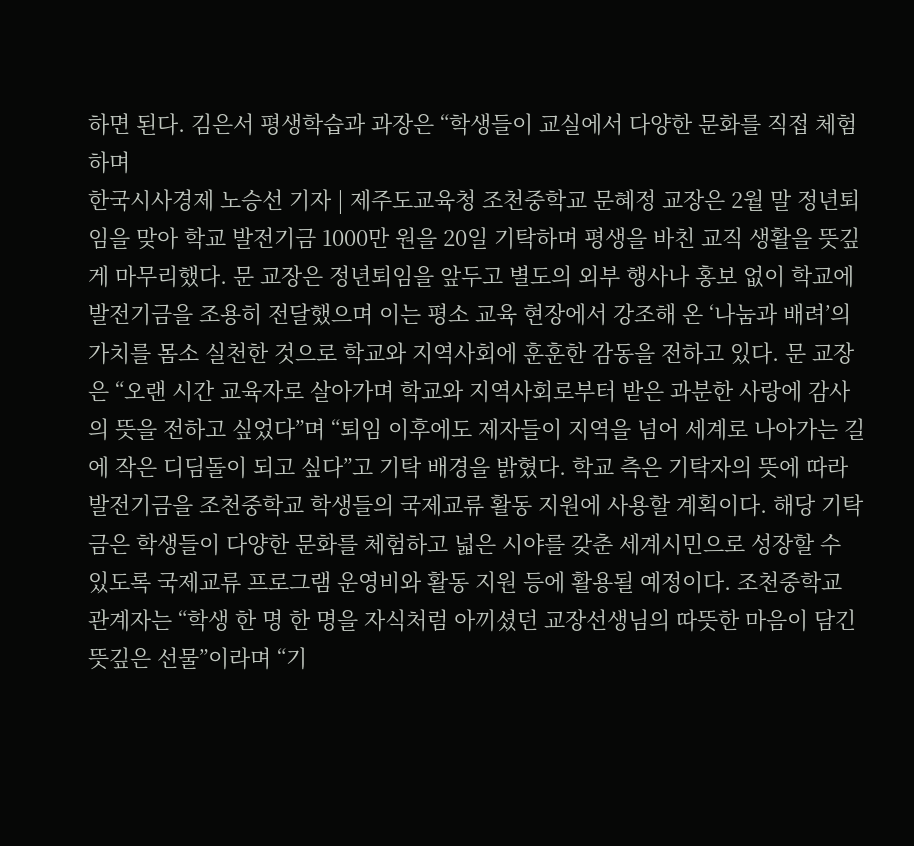하면 된다. 김은서 평생학습과 과장은 “학생들이 교실에서 다양한 문화를 직접 체험하며
한국시사경제 노승선 기자 | 제주도교육청 조천중학교 문혜정 교장은 2월 말 정년퇴임을 맞아 학교 발전기금 1000만 원을 20일 기탁하며 평생을 바친 교직 생활을 뜻깊게 마무리했다. 문 교장은 정년퇴임을 앞두고 별도의 외부 행사나 홍보 없이 학교에 발전기금을 조용히 전달했으며 이는 평소 교육 현장에서 강조해 온 ‘나눔과 배려’의 가치를 몸소 실천한 것으로 학교와 지역사회에 훈훈한 감동을 전하고 있다. 문 교장은 “오랜 시간 교육자로 살아가며 학교와 지역사회로부터 받은 과분한 사랑에 감사의 뜻을 전하고 싶었다”며 “퇴임 이후에도 제자들이 지역을 넘어 세계로 나아가는 길에 작은 디딤돌이 되고 싶다”고 기탁 배경을 밝혔다. 학교 측은 기탁자의 뜻에 따라 발전기금을 조천중학교 학생들의 국제교류 활동 지원에 사용할 계획이다. 해당 기탁금은 학생들이 다양한 문화를 체험하고 넓은 시야를 갖춘 세계시민으로 성장할 수 있도록 국제교류 프로그램 운영비와 활동 지원 등에 활용될 예정이다. 조천중학교 관계자는 “학생 한 명 한 명을 자식처럼 아끼셨던 교장선생님의 따뜻한 마음이 담긴 뜻깊은 선물”이라며 “기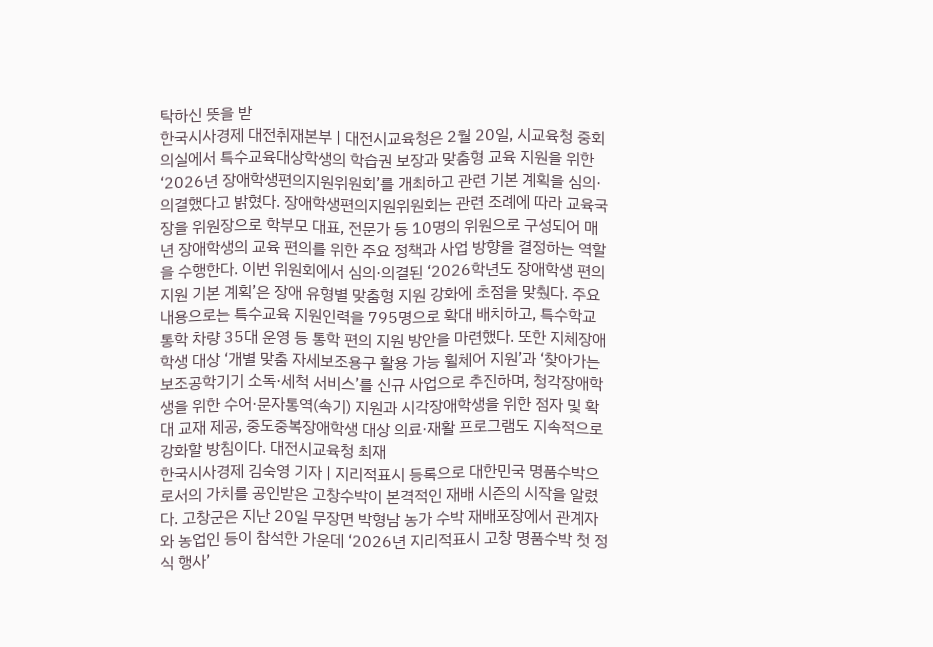탁하신 뜻을 받
한국시사경제 대전취재본부 | 대전시교육청은 2월 20일, 시교육청 중회의실에서 특수교육대상학생의 학습권 보장과 맞춤형 교육 지원을 위한 ‘2026년 장애학생편의지원위원회’를 개최하고 관련 기본 계획을 심의·의결했다고 밝혔다. 장애학생편의지원위원회는 관련 조례에 따라 교육국장을 위원장으로 학부모 대표, 전문가 등 10명의 위원으로 구성되어 매년 장애학생의 교육 편의를 위한 주요 정책과 사업 방향을 결정하는 역할을 수행한다. 이번 위원회에서 심의·의결된 ‘2026학년도 장애학생 편의지원 기본 계획’은 장애 유형별 맞춤형 지원 강화에 초점을 맞췄다. 주요 내용으로는 특수교육 지원인력을 795명으로 확대 배치하고, 특수학교 통학 차량 35대 운영 등 통학 편의 지원 방안을 마련했다. 또한 지체장애학생 대상 ‘개별 맞춤 자세보조용구 활용 가능 휠체어 지원’과 ‘찾아가는 보조공학기기 소독·세척 서비스’를 신규 사업으로 추진하며, 청각장애학생을 위한 수어·문자통역(속기) 지원과 시각장애학생을 위한 점자 및 확대 교재 제공, 중도중복장애학생 대상 의료·재활 프로그램도 지속적으로 강화할 방침이다. 대전시교육청 최재
한국시사경제 김숙영 기자 | 지리적표시 등록으로 대한민국 명품수박으로서의 가치를 공인받은 고창수박이 본격적인 재배 시즌의 시작을 알렸다. 고창군은 지난 20일 무장면 박형남 농가 수박 재배포장에서 관계자와 농업인 등이 참석한 가운데 ‘2026년 지리적표시 고창 명품수박 첫 정식 행사’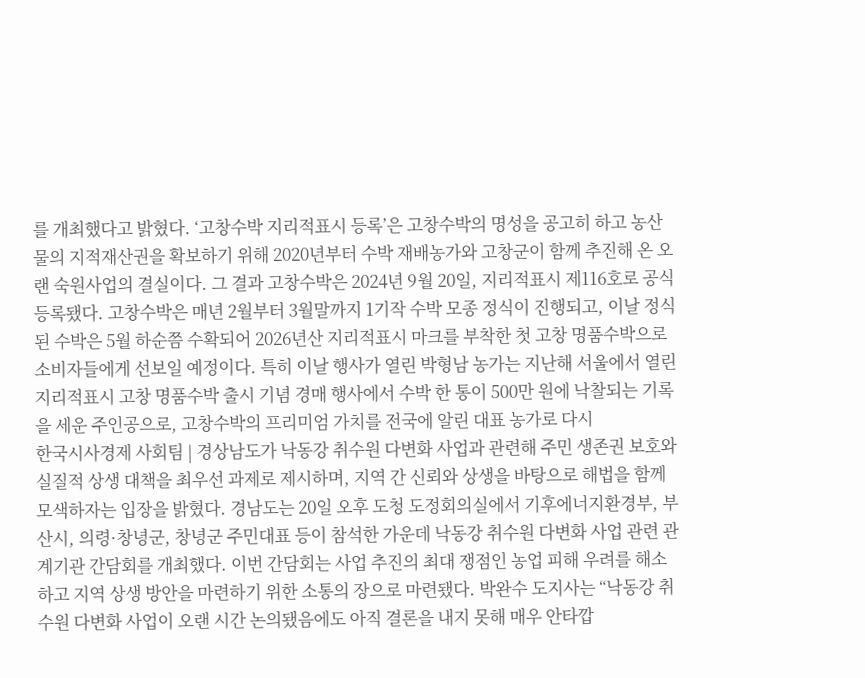를 개최했다고 밝혔다. ‘고창수박 지리적표시 등록’은 고창수박의 명성을 공고히 하고 농산물의 지적재산권을 확보하기 위해 2020년부터 수박 재배농가와 고창군이 함께 추진해 온 오랜 숙원사업의 결실이다. 그 결과 고창수박은 2024년 9월 20일, 지리적표시 제116호로 공식 등록됐다. 고창수박은 매년 2월부터 3월말까지 1기작 수박 모종 정식이 진행되고, 이날 정식된 수박은 5월 하순쯤 수확되어 2026년산 지리적표시 마크를 부착한 첫 고창 명품수박으로 소비자들에게 선보일 예정이다. 특히 이날 행사가 열린 박형남 농가는 지난해 서울에서 열린 지리적표시 고창 명품수박 출시 기념 경매 행사에서 수박 한 통이 500만 원에 낙찰되는 기록을 세운 주인공으로, 고창수박의 프리미엄 가치를 전국에 알린 대표 농가로 다시
한국시사경제 사회팀 | 경상남도가 낙동강 취수원 다변화 사업과 관련해 주민 생존권 보호와 실질적 상생 대책을 최우선 과제로 제시하며, 지역 간 신뢰와 상생을 바탕으로 해법을 함께 모색하자는 입장을 밝혔다. 경남도는 20일 오후 도청 도정회의실에서 기후에너지환경부, 부산시, 의령·창녕군, 창녕군 주민대표 등이 참석한 가운데 낙동강 취수원 다변화 사업 관련 관계기관 간담회를 개최했다. 이번 간담회는 사업 추진의 최대 쟁점인 농업 피해 우려를 해소하고 지역 상생 방안을 마련하기 위한 소통의 장으로 마련됐다. 박완수 도지사는 “낙동강 취수원 다변화 사업이 오랜 시간 논의됐음에도 아직 결론을 내지 못해 매우 안타깝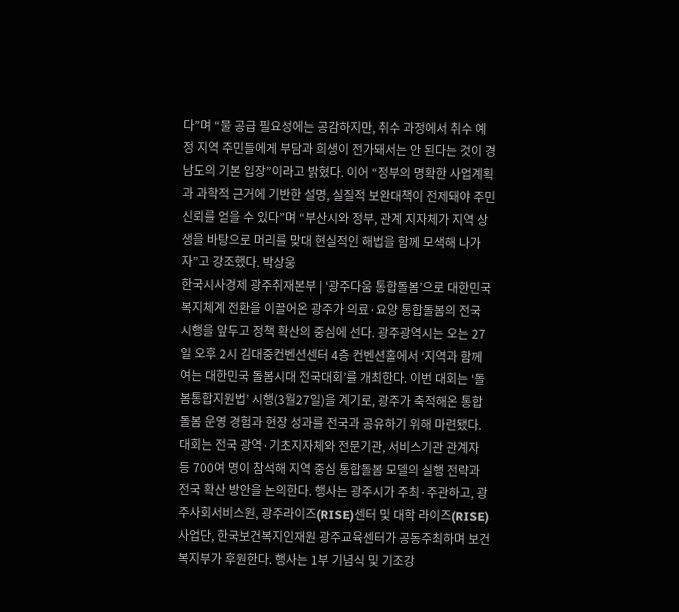다”며 “물 공급 필요성에는 공감하지만, 취수 과정에서 취수 예정 지역 주민들에게 부담과 희생이 전가돼서는 안 된다는 것이 경남도의 기본 입장”이라고 밝혔다. 이어 “정부의 명확한 사업계획과 과학적 근거에 기반한 설명, 실질적 보완대책이 전제돼야 주민 신뢰를 얻을 수 있다”며 “부산시와 정부, 관계 지자체가 지역 상생을 바탕으로 머리를 맞대 현실적인 해법을 함께 모색해 나가자”고 강조했다. 박상웅
한국시사경제 광주취재본부 | ‘광주다움 통합돌봄’으로 대한민국 복지체계 전환을 이끌어온 광주가 의료·요양 통합돌봄의 전국 시행을 앞두고 정책 확산의 중심에 선다. 광주광역시는 오는 27일 오후 2시 김대중컨벤션센터 4층 컨벤션홀에서 ‘지역과 함께 여는 대한민국 돌봄시대 전국대회’를 개최한다. 이번 대회는 ‘돌봄통합지원법’ 시행(3월27일)을 계기로, 광주가 축적해온 통합돌봄 운영 경험과 현장 성과를 전국과 공유하기 위해 마련됐다. 대회는 전국 광역·기초지자체와 전문기관, 서비스기관 관계자 등 700여 명이 참석해 지역 중심 통합돌봄 모델의 실행 전략과 전국 확산 방안을 논의한다. 행사는 광주시가 주최·주관하고, 광주사회서비스원, 광주라이즈(RISE)센터 및 대학 라이즈(RISE)사업단, 한국보건복지인재원 광주교육센터가 공동주최하며 보건복지부가 후원한다. 행사는 1부 기념식 및 기조강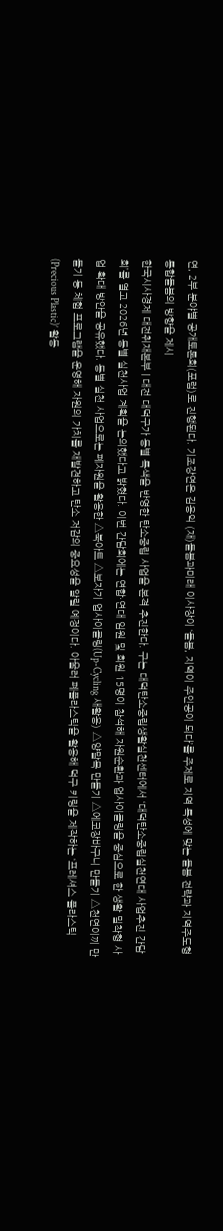연, 2부 분야별 공개토론회(포럼)로 진행된다. 기조강연은 김용익 (재)돌봄과미래 이사장이 ‘돌봄, 지역이 주인공이 되다’를 주제로 지역 특성에 맞는 돌봄 전략과 지역주도형 통합돌봄의 방향을 제시
한국시사경제 대전취재본부 | 대전 대덕구가 동별 특색을 반영한 탄소중립 사업을 본격 추진한다. 구는 대덕탄소중립생활실천센터에서 ‘대덕탄소중립실천연대 사업추진 간담회’를 열고 2026년 동별 실천사업 계획을 논의했다고 밝혔다. 이번 간담회에는 연합·연대 임원 및 회원 15명이 참석해 자원순환과 업사이클링을 중심으로 한 생활 밀착형 사업 확대 방안을 공유했다. 동별 실천 사업으로는 폐자원을 활용한 △북아트 △보자기 업사이클링(Up-Cycling 새활용) △양말목 만들기 △에코장바구니 만들기 △천연이끼 만들기 등 체험 프로그램을 운영해 자원의 가치를 재발견하고 탄소 저감의 중요성을 알릴 예정이다. 아울러 폐플라스틱을 활용해 덕구 키링을 제작하는 ‘프레셔스 플라스틱(Precious Plastic)’ 활동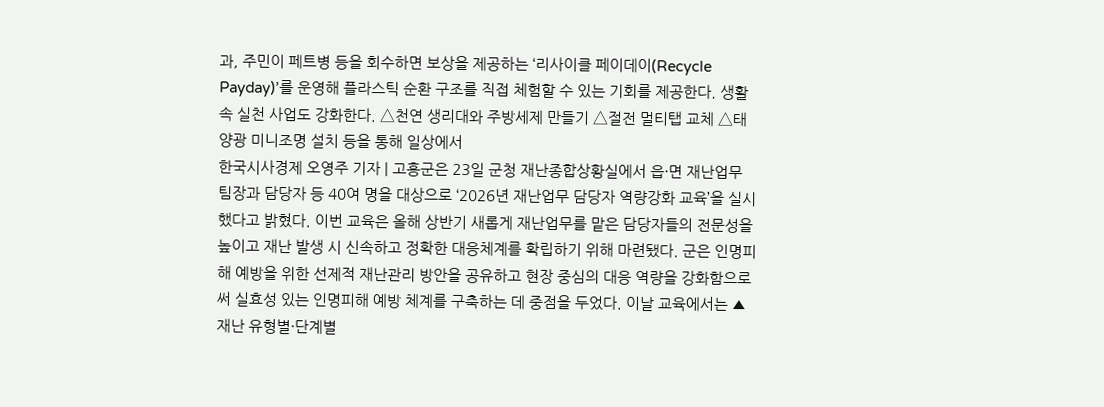과, 주민이 페트병 등을 회수하면 보상을 제공하는 ‘리사이클 페이데이(Recycle Payday)’를 운영해 플라스틱 순환 구조를 직접 체험할 수 있는 기회를 제공한다. 생활 속 실천 사업도 강화한다. △천연 생리대와 주방세제 만들기 △절전 멀티탭 교체 △태양광 미니조명 설치 등을 통해 일상에서
한국시사경제 오영주 기자 | 고흥군은 23일 군청 재난종합상황실에서 읍·면 재난업무 팀장과 담당자 등 40여 명을 대상으로 ‘2026년 재난업무 담당자 역량강화 교육’을 실시했다고 밝혔다. 이번 교육은 올해 상반기 새롭게 재난업무를 맡은 담당자들의 전문성을 높이고 재난 발생 시 신속하고 정확한 대응체계를 확립하기 위해 마련됐다. 군은 인명피해 예방을 위한 선제적 재난관리 방안을 공유하고 현장 중심의 대응 역량을 강화함으로써 실효성 있는 인명피해 예방 체계를 구축하는 데 중점을 두었다. 이날 교육에서는 ▲재난 유형별·단계별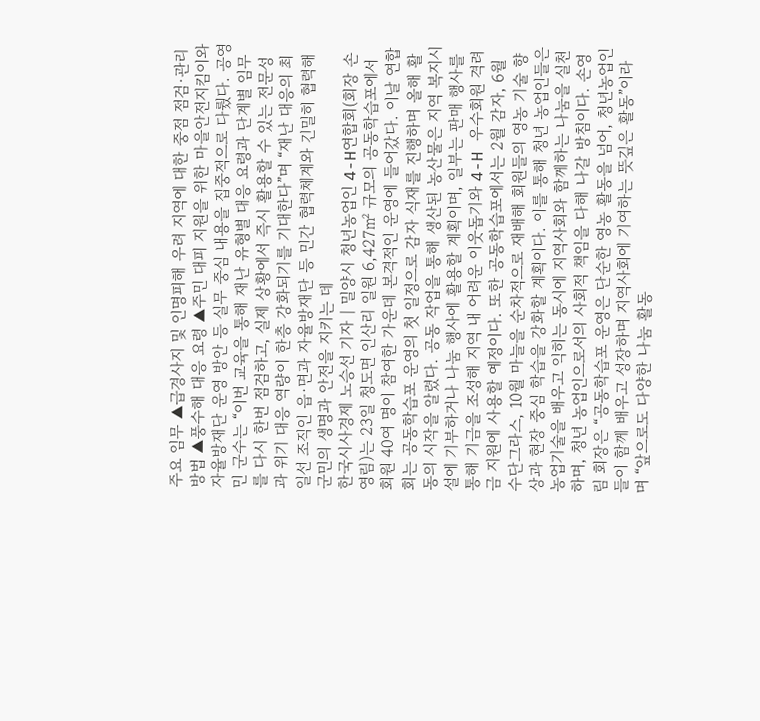주요 임무 ▲급경사지 및 인명피해 우려 지역에 대한 중점 점검·관리 방법 ▲풍수해 대응 요령 ▲주민 대피 지원을 위한 마을안전지킴이와 자율방재단 운영 방안 등 실무 중심 내용을 집중적으로 다뤘다. 공영민 군수는 “이번 교육을 통해 재난 유형별 대응 요령과 단계별 임무를 다시 한번 점검하고, 실제 상황에서 즉시 활용할 수 있는 전문성과 위기 대응 역량이 한층 강화되기를 기대한다”며 “재난 대응의 최일선 조직인 읍·면과 자율방재단 등 민간 협력체계와 긴밀히 협력해 군민의 생명과 안전을 지키는 데
한국시사경제 노승선 기자 | 밀양시 청년농업인 4-H연합회(회장 손영림)는 23일 청도면 인산리 일원 6,427㎡ 규모의 공동학습포에서 회원 40여 명이 참여한 가운데 본격적인 운영에 들어갔다. 이날 연합회는 공동학습포 운영의 첫 일정으로 감자 식재를 진행하며 올해 활동의 시작을 알렸다. 공동 작업을 통해 생산된 농산물은 지역 복지시설에 기부하거나 나눔 행사에 활용할 계획이며, 일부는 판매 행사를 통해 기금을 조성해 지역 내 어려운 이웃돕기와 4-H 우수회원 격려금 지원에 사용할 예정이다. 또한 공동학습포에서는 2월 감자, 6월 수단그라스, 10월 마늘을 순차적으로 재배해 회원들의 영농 기술 향상과 현장 중심 학습을 강화할 계획이다. 이를 통해 청년 농업인들은 농업기술을 배우고 익히는 동시에 지역사회와 함께하는 나눔을 실천하며, 청년 농업인으로서의 사회적 책임을 다해 나갈 방침이다. 손영림 회장은 “공동학습포 운영은 단순한 영농 활동을 넘어, 청년농업인들이 함께 배우고 성장하며 지역사회에 기여하는 뜻깊은 활동”이라며 “앞으로도 다양한 나눔 활동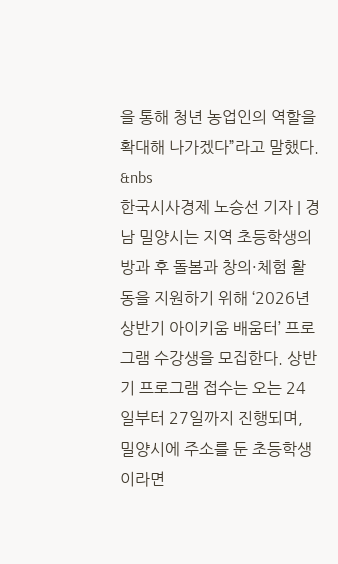을 통해 청년 농업인의 역할을 확대해 나가겠다”라고 말했다. &nbs
한국시사경제 노승선 기자 | 경남 밀양시는 지역 초등학생의 방과 후 돌봄과 창의·체험 활동을 지원하기 위해 ‘2026년 상반기 아이키움 배움터’ 프로그램 수강생을 모집한다. 상반기 프로그램 접수는 오는 24일부터 27일까지 진행되며, 밀양시에 주소를 둔 초등학생이라면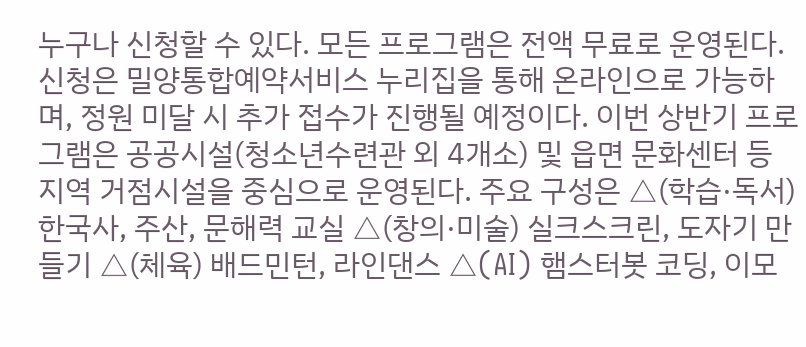누구나 신청할 수 있다. 모든 프로그램은 전액 무료로 운영된다. 신청은 밀양통합예약서비스 누리집을 통해 온라인으로 가능하며, 정원 미달 시 추가 접수가 진행될 예정이다. 이번 상반기 프로그램은 공공시설(청소년수련관 외 4개소) 및 읍면 문화센터 등 지역 거점시설을 중심으로 운영된다. 주요 구성은 △(학습·독서) 한국사, 주산, 문해력 교실 △(창의·미술) 실크스크린, 도자기 만들기 △(체육) 배드민턴, 라인댄스 △(AI) 햄스터봇 코딩, 이모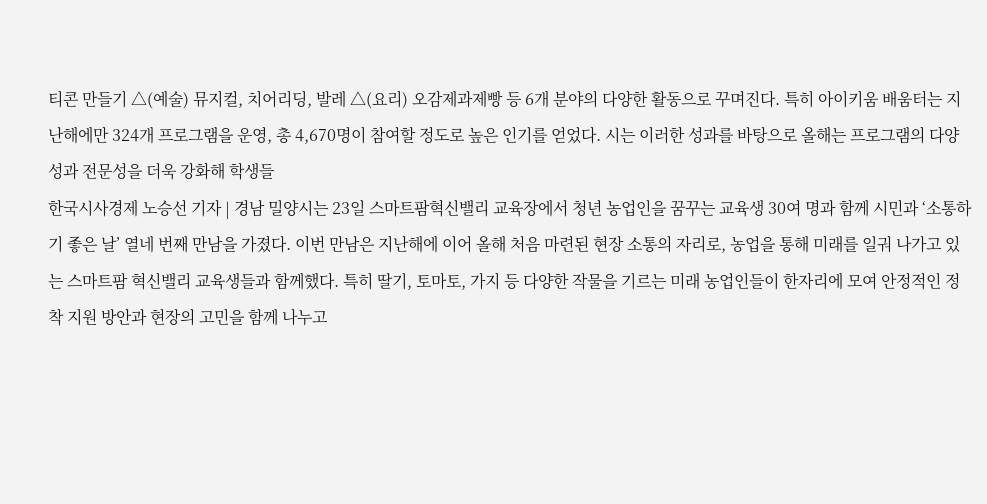티콘 만들기 △(예술) 뮤지컬, 치어리딩, 발레 △(요리) 오감제과제빵 등 6개 분야의 다양한 활동으로 꾸며진다. 특히 아이키움 배움터는 지난해에만 324개 프로그램을 운영, 총 4,670명이 참여할 정도로 높은 인기를 얻었다. 시는 이러한 성과를 바탕으로 올해는 프로그램의 다양성과 전문성을 더욱 강화해 학생들
한국시사경제 노승선 기자 | 경남 밀양시는 23일 스마트팜혁신밸리 교육장에서 청년 농업인을 꿈꾸는 교육생 30여 명과 함께 시민과 ‘소통하기 좋은 날’ 열네 번째 만남을 가졌다. 이번 만남은 지난해에 이어 올해 처음 마련된 현장 소통의 자리로, 농업을 통해 미래를 일궈 나가고 있는 스마트팜 혁신밸리 교육생들과 함께했다. 특히 딸기, 토마토, 가지 등 다양한 작물을 기르는 미래 농업인들이 한자리에 모여 안정적인 정착 지원 방안과 현장의 고민을 함께 나누고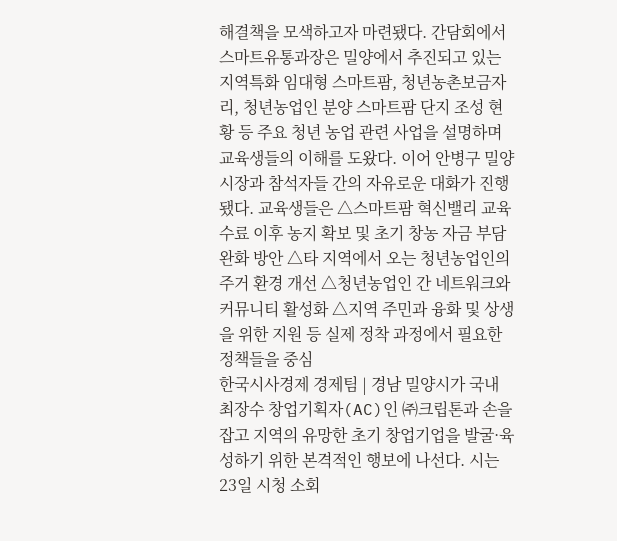해결책을 모색하고자 마련됐다. 간담회에서 스마트유통과장은 밀양에서 추진되고 있는 지역특화 임대형 스마트팜, 청년농촌보금자리, 청년농업인 분양 스마트팜 단지 조성 현황 등 주요 청년 농업 관련 사업을 설명하며 교육생들의 이해를 도왔다. 이어 안병구 밀양시장과 참석자들 간의 자유로운 대화가 진행됐다. 교육생들은 △스마트팜 혁신밸리 교육 수료 이후 농지 확보 및 초기 창농 자금 부담 완화 방안 △타 지역에서 오는 청년농업인의 주거 환경 개선 △청년농업인 간 네트워크와 커뮤니티 활성화 △지역 주민과 융화 및 상생을 위한 지원 등 실제 정착 과정에서 필요한 정책들을 중심
한국시사경제 경제팀 | 경남 밀양시가 국내 최장수 창업기획자(AC)인 ㈜크립톤과 손을 잡고 지역의 유망한 초기 창업기업을 발굴·육성하기 위한 본격적인 행보에 나선다. 시는 23일 시청 소회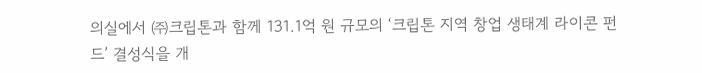의실에서 ㈜크립톤과 함께 131.1억 원 규모의 ‘크립톤 지역 창업 생태계 라이콘 펀드’ 결성식을 개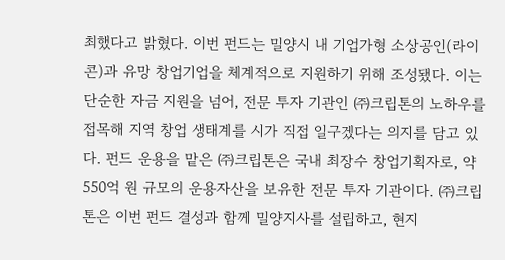최했다고 밝혔다. 이번 펀드는 밀양시 내 기업가형 소상공인(라이콘)과 유망 창업기업을 체계적으로 지원하기 위해 조성됐다. 이는 단순한 자금 지원을 넘어, 전문 투자 기관인 ㈜크립톤의 노하우를 접목해 지역 창업 생태계를 시가 직접 일구겠다는 의지를 담고 있다. 펀드 운용을 맡은 ㈜크립톤은 국내 최장수 창업기획자로, 약 550억 원 규모의 운용자산을 보유한 전문 투자 기관이다. ㈜크립톤은 이번 펀드 결성과 함께 밀양지사를 설립하고, 현지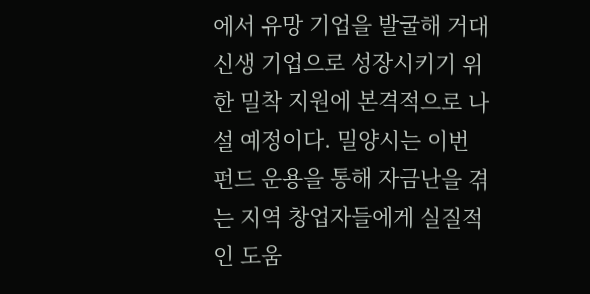에서 유망 기업을 발굴해 거대 신생 기업으로 성장시키기 위한 밀착 지원에 본격적으로 나설 예정이다. 밀양시는 이번 펀드 운용을 통해 자금난을 겪는 지역 창업자들에게 실질적인 도움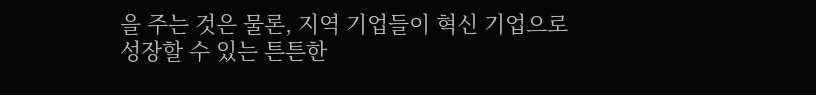을 주는 것은 물론, 지역 기업들이 혁신 기업으로 성장할 수 있는 튼튼한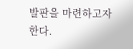발판을 마련하고자 한다.